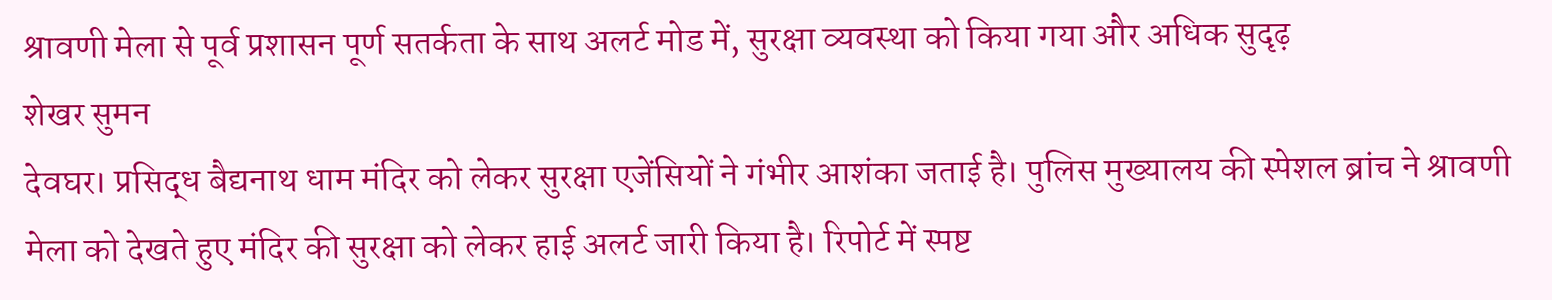श्रावणी मेला से पूर्व प्रशासन पूर्ण सतर्कता के साथ अलर्ट मोड में, सुरक्षा व्यवस्था को किया गया और अधिक सुदृढ़
शेखर सुमन
देवघर। प्रसिद्ध बैद्यनाथ धाम मंदिर को लेकर सुरक्षा एजेंसियों ने गंभीर आशंका जताई है। पुलिस मुख्यालय की स्पेशल ब्रांच ने श्रावणी मेला को देखते हुए मंदिर की सुरक्षा को लेकर हाई अलर्ट जारी किया है। रिपोर्ट में स्पष्ट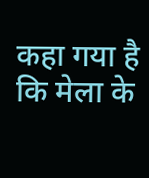कहा गया है कि मेला के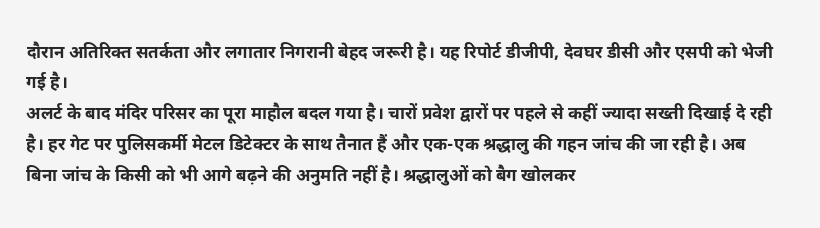दौरान अतिरिक्त सतर्कता और लगातार निगरानी बेहद जरूरी है। यह रिपोर्ट डीजीपी, देवघर डीसी और एसपी को भेजी गई है।
अलर्ट के बाद मंदिर परिसर का पूरा माहौल बदल गया है। चारों प्रवेश द्वारों पर पहले से कहीं ज्यादा सख्ती दिखाई दे रही है। हर गेट पर पुलिसकर्मी मेटल डिटेक्टर के साथ तैनात हैं और एक-एक श्रद्धालु की गहन जांच की जा रही है। अब बिना जांच के किसी को भी आगे बढ़ने की अनुमति नहीं है। श्रद्धालुओं को बैग खोलकर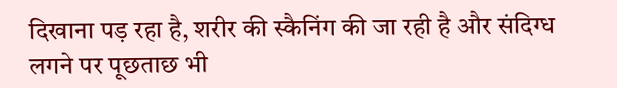दिखाना पड़ रहा है, शरीर की स्कैनिंग की जा रही है और संदिग्ध लगने पर पूछताछ भी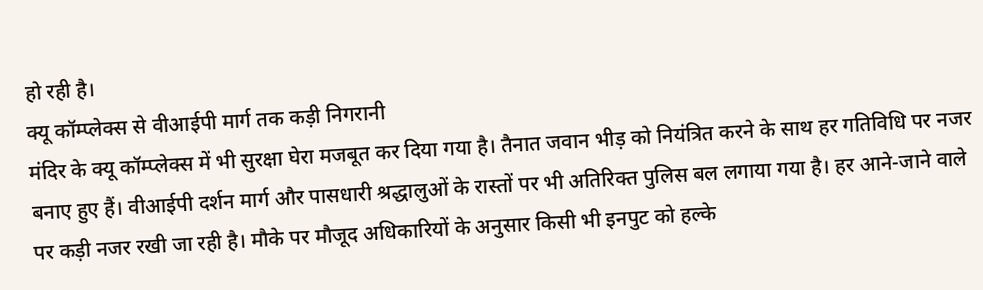हो रही है।
क्यू कॉम्प्लेक्स से वीआईपी मार्ग तक कड़ी निगरानी
मंदिर के क्यू कॉम्प्लेक्स में भी सुरक्षा घेरा मजबूत कर दिया गया है। तैनात जवान भीड़ को नियंत्रित करने के साथ हर गतिविधि पर नजर बनाए हुए हैं। वीआईपी दर्शन मार्ग और पासधारी श्रद्धालुओं के रास्तों पर भी अतिरिक्त पुलिस बल लगाया गया है। हर आने-जाने वाले पर कड़ी नजर रखी जा रही है। मौके पर मौजूद अधिकारियों के अनुसार किसी भी इनपुट को हल्के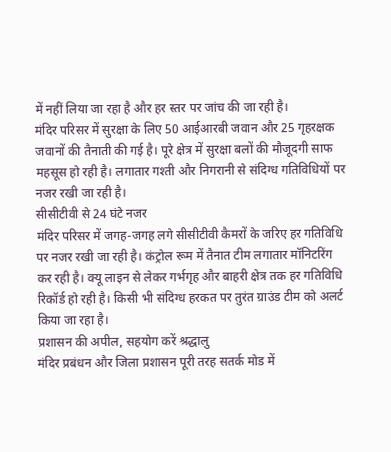में नहीं लिया जा रहा है और हर स्तर पर जांच की जा रही है।
मंदिर परिसर में सुरक्षा के लिए 50 आईआरबी जवान और 25 गृहरक्षक जवानों की तैनाती की गई है। पूरे क्षेत्र में सुरक्षा बलों की मौजूदगी साफ महसूस हो रही है। लगातार गश्ती और निगरानी से संदिग्ध गतिविधियों पर नजर रखी जा रही है।
सीसीटीवी से 24 घंटे नजर
मंदिर परिसर में जगह-जगह लगे सीसीटीवी कैमरों के जरिए हर गतिविधि पर नजर रखी जा रही है। कंट्रोल रूम में तैनात टीम लगातार मॉनिटरिंग कर रही है। क्यू लाइन से लेकर गर्भगृह और बाहरी क्षेत्र तक हर गतिविधि रिकॉर्ड हो रही है। किसी भी संदिग्ध हरकत पर तुरंत ग्राउंड टीम को अलर्ट किया जा रहा है।
प्रशासन की अपील, सहयोग करें श्रद्धालु
मंदिर प्रबंधन और जिला प्रशासन पूरी तरह सतर्क मोड में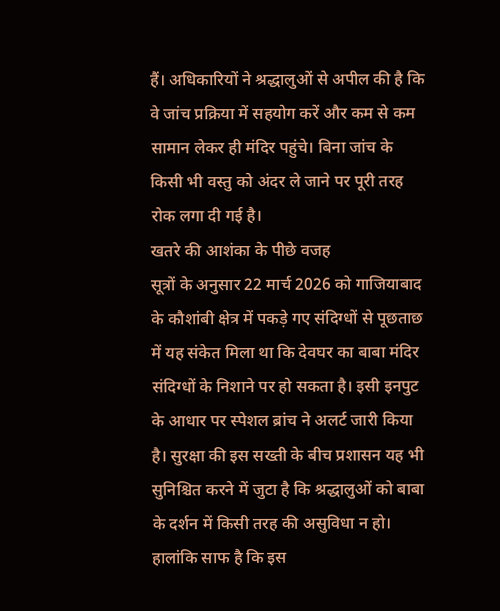हैं। अधिकारियों ने श्रद्धालुओं से अपील की है कि वे जांच प्रक्रिया में सहयोग करें और कम से कम सामान लेकर ही मंदिर पहुंचे। बिना जांच के किसी भी वस्तु को अंदर ले जाने पर पूरी तरह रोक लगा दी गई है।
खतरे की आशंका के पीछे वजह
सूत्रों के अनुसार 22 मार्च 2026 को गाजियाबाद के कौशांबी क्षेत्र में पकड़े गए संदिग्धों से पूछताछ में यह संकेत मिला था कि देवघर का बाबा मंदिर संदिग्धों के निशाने पर हो सकता है। इसी इनपुट के आधार पर स्पेशल ब्रांच ने अलर्ट जारी किया है। सुरक्षा की इस सख्ती के बीच प्रशासन यह भी सुनिश्चित करने में जुटा है कि श्रद्धालुओं को बाबा के दर्शन में किसी तरह की असुविधा न हो। हालांकि साफ है कि इस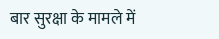बार सुरक्षा के मामले में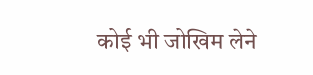कोई भी जोखिम लेने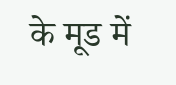के मूड में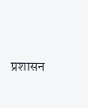प्रशासन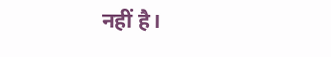नहीं है।